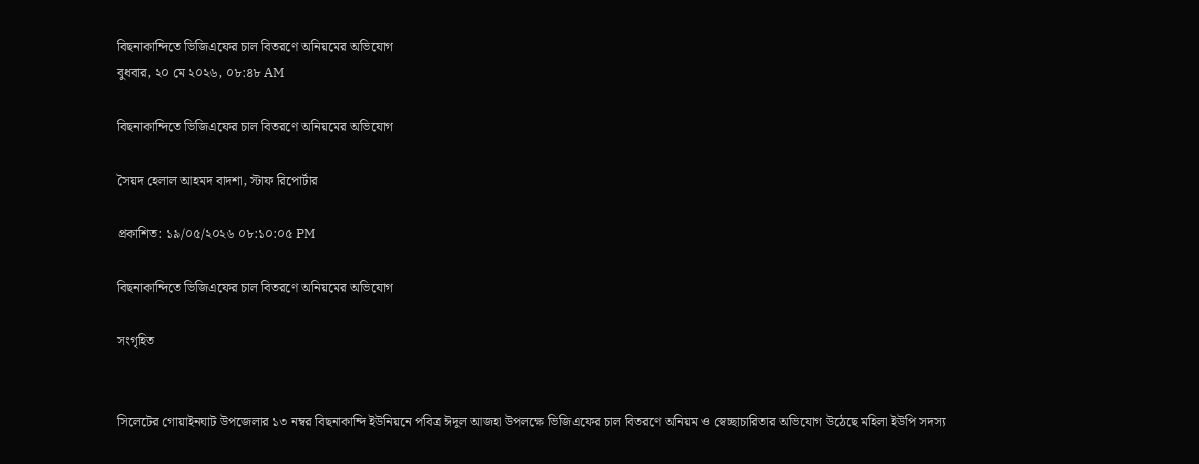বিছনাকান্দিতে ভিজিএফের চাল বিতরণে অনিয়মের অভিযোগ
বুধবার, ২০ মে ২০২৬, ০৮:৪৮ AM

বিছনাকান্দিতে ভিজিএফের চাল বিতরণে অনিয়মের অভিযোগ

সৈয়দ হেলাল আহমদ বাদশা, স্টাফ রিপোর্টার

প্রকাশিত: ১৯/০৫/২০২৬ ০৮:১০:০৫ PM

বিছনাকান্দিতে ভিজিএফের চাল বিতরণে অনিয়মের অভিযোগ

সংগৃহিত


সিলেটের গোয়াইনঘাট উপজেলার ১৩ নম্বর বিছনাকান্দি ইউনিয়নে পবিত্র ঈদুল আজহা উপলক্ষে ভিজিএফের চাল বিতরণে অনিয়ম ও স্বেচ্ছাচারিতার অভিযোগ উঠেছে মহিলা ইউপি সদস্য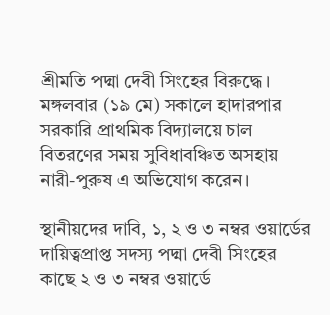শ্রীমতি পদ্মা দেবী সিংহের বিরুদ্ধে। মঙ্গলবার (১৯ মে) সকালে হাদারপার সরকারি প্রাথমিক বিদ্যালয়ে চাল বিতরণের সময় সুবিধাবঞ্চিত অসহায় নারী-পুরুষ এ অভিযোগ করেন।

স্থানীয়দের দাবি, ১, ২ ও ৩ নম্বর ওয়ার্ডের দায়িত্বপ্রাপ্ত সদস্য পদ্মা দেবী সিংহের কাছে ২ ও ৩ নম্বর ওয়ার্ডে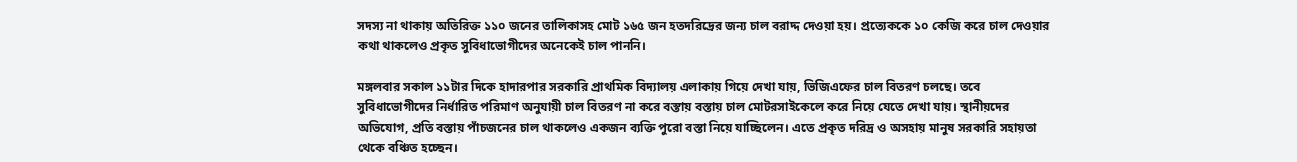সদস্য না থাকায় অতিরিক্ত ১১০ জনের তালিকাসহ মোট ১৬৫ জন হতদরিদ্রের জন্য চাল বরাদ্দ দেওয়া হয়। প্রত্যেককে ১০ কেজি করে চাল দেওয়ার কথা থাকলেও প্রকৃত সুবিধাভোগীদের অনেকেই চাল পাননি।

মঙ্গলবার সকাল ১১টার দিকে হাদারপার সরকারি প্রাথমিক বিদ্যালয় এলাকায় গিয়ে দেখা যায়, ভিজিএফের চাল বিতরণ চলছে। তবে সুবিধাভোগীদের নির্ধারিত পরিমাণ অনুযায়ী চাল বিতরণ না করে বস্তায় বস্তায় চাল মোটরসাইকেলে করে নিয়ে যেতে দেখা যায়। স্থানীয়দের অভিযোগ, প্রতি বস্তায় পাঁচজনের চাল থাকলেও একজন ব্যক্তি পুরো বস্তা নিয়ে যাচ্ছিলেন। এতে প্রকৃত দরিদ্র ও অসহায় মানুষ সরকারি সহায়তা থেকে বঞ্চিত হচ্ছেন।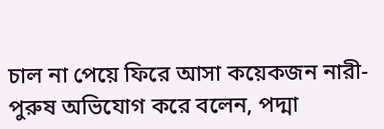চাল না পেয়ে ফিরে আসা কয়েকজন নারী-পুরুষ অভিযোগ করে বলেন, পদ্মা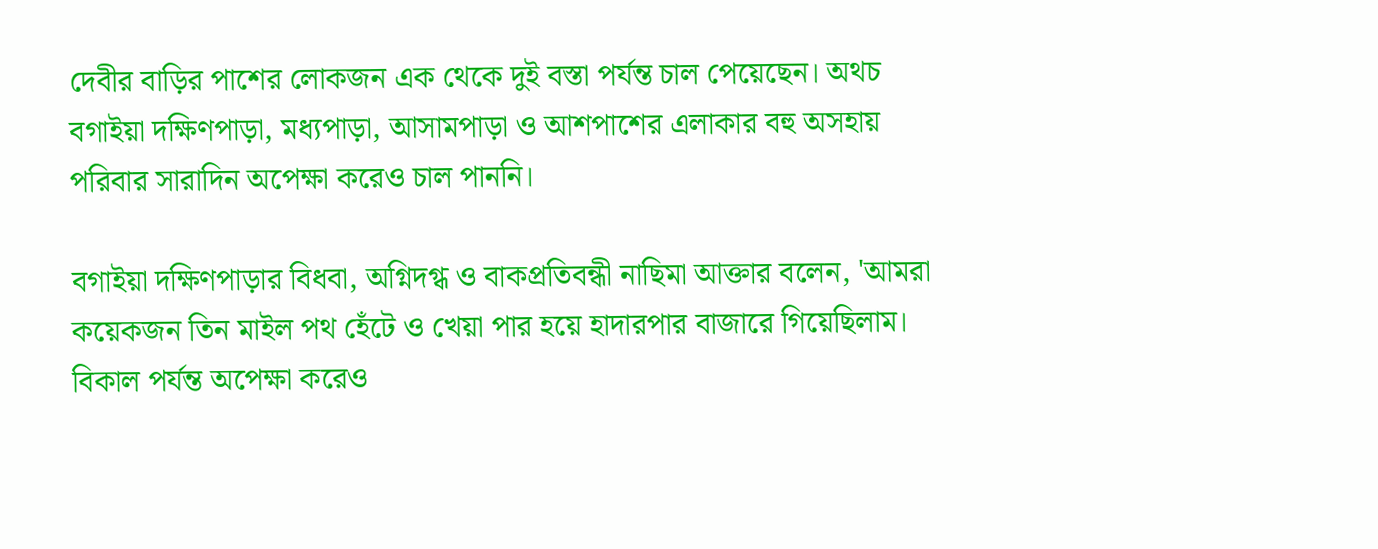দেবীর বাড়ির পাশের লোকজন এক থেকে দুই বস্তা পর্যন্ত চাল পেয়েছেন। অথচ বগাইয়া দক্ষিণপাড়া, মধ্যপাড়া, আসামপাড়া ও আশপাশের এলাকার বহু অসহায় পরিবার সারাদিন অপেক্ষা করেও চাল পাননি।

বগাইয়া দক্ষিণপাড়ার বিধবা, অগ্নিদগ্ধ ও বাকপ্রতিবন্ধী নাছিমা আক্তার বলেন, 'আমরা কয়েকজন তিন মাইল পথ হেঁটে ও খেয়া পার হয়ে হাদারপার বাজারে গিয়েছিলাম। বিকাল পর্যন্ত অপেক্ষা করেও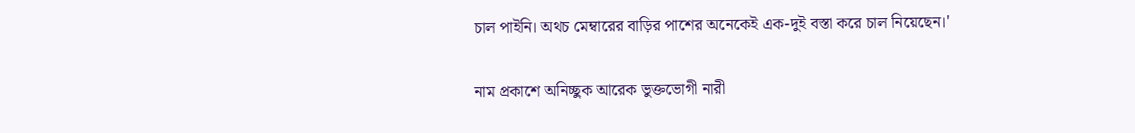চাল পাইনি। অথচ মেম্বারের বাড়ির পাশের অনেকেই এক-দুই বস্তা করে চাল নিয়েছেন।'

নাম প্রকাশে অনিচ্ছুক আরেক ভুক্তভোগী নারী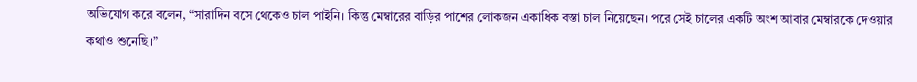অভিযোগ করে বলেন, “সারাদিন বসে থেকেও চাল পাইনি। কিন্তু মেম্বারের বাড়ির পাশের লোকজন একাধিক বস্তা চাল নিয়েছেন। পরে সেই চালের একটি অংশ আবার মেম্বারকে দেওয়ার কথাও শুনেছি।”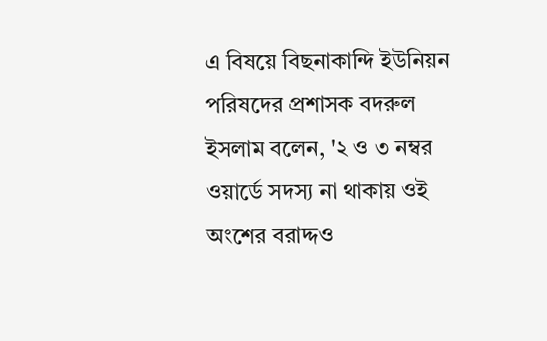এ বিষয়ে বিছনাকান্দি ইউনিয়ন পরিষদের প্রশাসক বদরুল ইসলাম বলেন, '২ ও ৩ নম্বর ওয়ার্ডে সদস্য না থাকায় ওই অংশের বরাদ্দও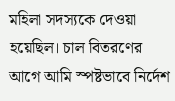মহিলা সদস্যকে দেওয়া হয়েছিল। চাল বিতরণের আগে আমি স্পষ্টভাবে নির্দেশ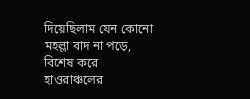দিয়েছিলাম যেন কোনো মহল্লা বাদ না পড়ে, বিশেষ করে হাওরাঞ্চলের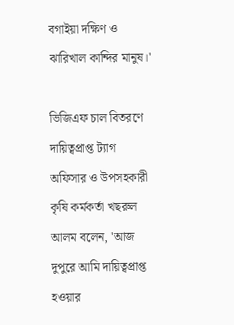বগাইয়া দক্ষিণ ও ঝারিখাল কান্দির মানুষ।'

ভিজিএফ চাল বিতরণে দায়িত্বপ্রাপ্ত ট্যাগ অফিসার ও উপসহকারী কৃষি কর্মকর্তা খছরুল আলম বলেন, 'আজ দুপুরে আমি দায়িত্বপ্রাপ্ত হওয়ার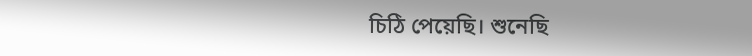চিঠি পেয়েছি। শুনেছি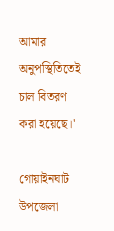আমার অনুপস্থিতিতেই চাল বিতরণ করা হয়েছে।'

গোয়াইনঘাট উপজেলা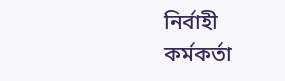নির্বাহী কর্মকর্তা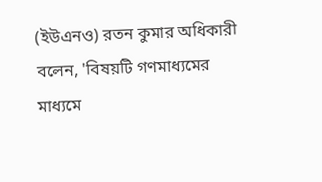(ইউএনও) রতন কুমার অধিকারী বলেন, 'বিষয়টি গণমাধ্যমের মাধ্যমে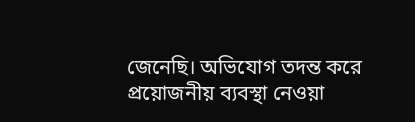জেনেছি। অভিযোগ তদন্ত করে প্রয়োজনীয় ব্যবস্থা নেওয়া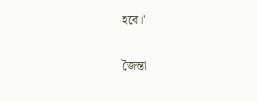হবে।'

জৈন্তা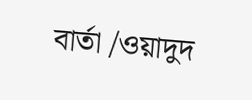বার্তা /ওয়াদুদ